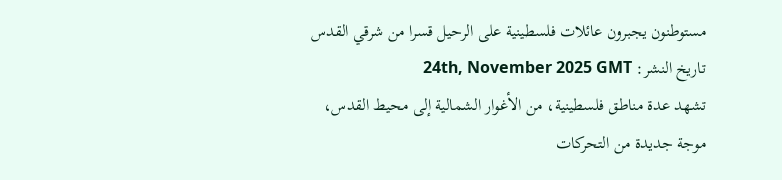مستوطنون يجبرون عائلات فلسطينية على الرحيل قسرا من شرقي القدس
تاريخ النشر: 24th, November 2025 GMT
تشهد عدة مناطق فلسطينية، من الأغوار الشمالية إلى محيط القدس، موجة جديدة من التحركات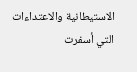الاستيطانية والاعتداءات التي أسفرت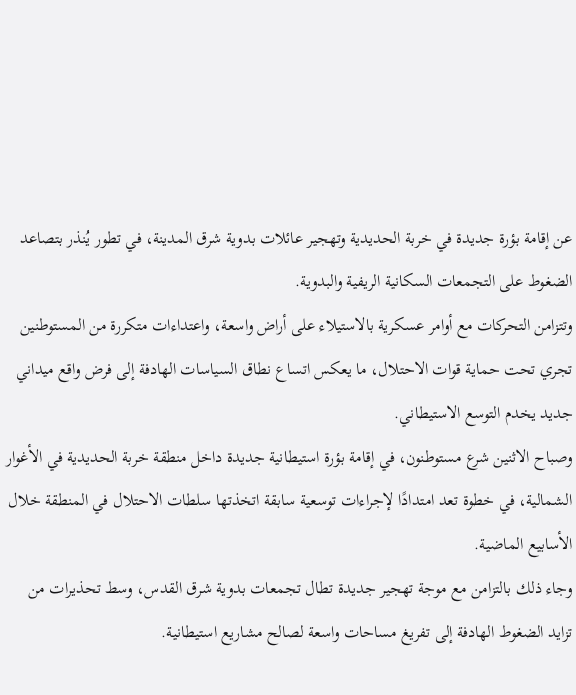عن إقامة بؤرة جديدة في خربة الحديدية وتهجير عائلات بدوية شرق المدينة، في تطور يُنذر بتصاعد الضغوط على التجمعات السكانية الريفية والبدوية.
وتتزامن التحركات مع أوامر عسكرية بالاستيلاء على أراض واسعة، واعتداءات متكررة من المستوطنين تجري تحت حماية قوات الاحتلال، ما يعكس اتساع نطاق السياسات الهادفة إلى فرض واقع ميداني جديد يخدم التوسع الاستيطاني.
وصباح الاثنين شرع مستوطنون، في إقامة بؤرة استيطانية جديدة داخل منطقة خربة الحديدية في الأغوار الشمالية، في خطوة تعد امتدادًا لإجراءات توسعية سابقة اتخذتها سلطات الاحتلال في المنطقة خلال الأسابيع الماضية.
وجاء ذلك بالتزامن مع موجة تهجير جديدة تطال تجمعات بدوية شرق القدس، وسط تحذيرات من تزايد الضغوط الهادفة إلى تفريغ مساحات واسعة لصالح مشاريع استيطانية.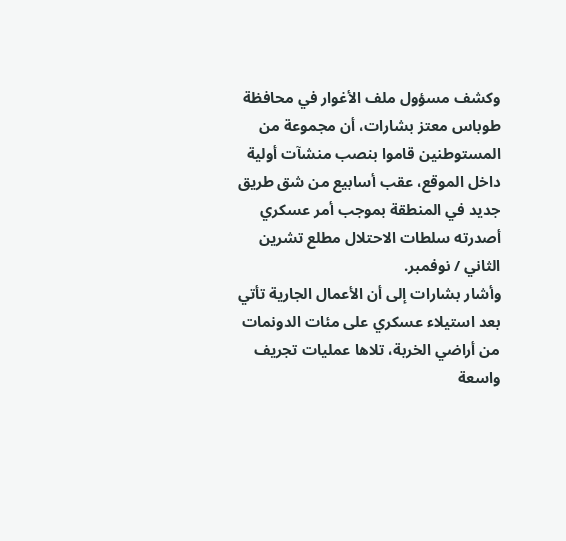وكشف مسؤول ملف الأغوار في محافظة طوباس معتز بشارات، أن مجموعة من المستوطنين قاموا بنصب منشآت أولية داخل الموقع، عقب أسابيع من شق طريق جديد في المنطقة بموجب أمر عسكري أصدرته سلطات الاحتلال مطلع تشرين الثاني / نوفمبر.
وأشار بشارات إلى أن الأعمال الجارية تأتي بعد استيلاء عسكري على مئات الدونمات من أراضي الخربة، تلاها عمليات تجريف واسعة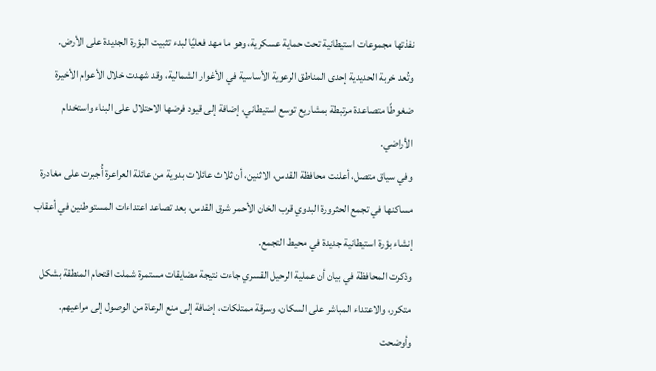نفذتها مجموعات استيطانية تحت حماية عسكرية، وهو ما مهد فعليًا لبدء تثبيت البؤرة الجديدة على الأرض.
وتُعد خربة الحديدية إحدى المناطق الرعوية الأساسية في الأغوار الشمالية، وقد شهدت خلال الأعوام الأخيرة ضغوطًا متصاعدة مرتبطة بمشاريع توسع استيطاني، إضافة إلى قيود فرضها الاحتلال على البناء واستخدام الأراضي.
وفي سياق متصل، أعلنت محافظة القدس، الاثنين، أن ثلاث عائلات بدوية من عائلة العراعرة أُجبرت على مغادرة مساكنها في تجمع الحثرورة البدوي قرب الخان الأحمر شرق القدس، بعد تصاعد اعتداءات المستوطنين في أعقاب إنشاء بؤرة استيطانية جديدة في محيط التجمع.
وذكرت المحافظة في بيان أن عملية الرحيل القسري جاءت نتيجة مضايقات مستمرة شملت اقتحام المنطقة بشكل متكرر، والاعتداء المباشر على السكان، وسرقة ممتلكات، إضافة إلى منع الرعاة من الوصول إلى مراعيهم.
وأوضحت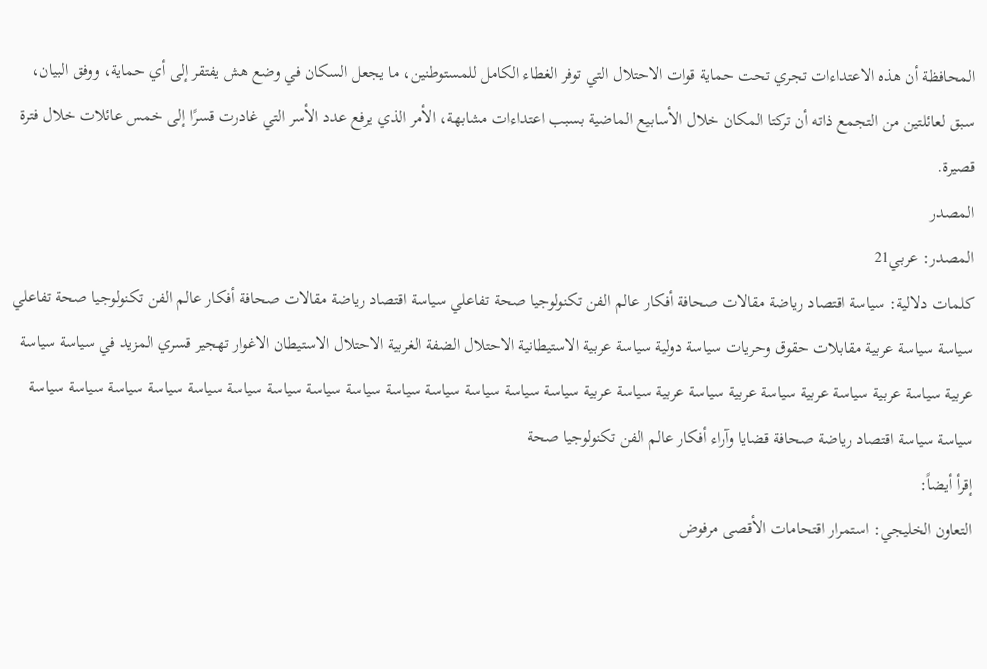المحافظة أن هذه الاعتداءات تجري تحت حماية قوات الاحتلال التي توفر الغطاء الكامل للمستوطنين، ما يجعل السكان في وضع هش يفتقر إلى أي حماية، ووفق البيان، سبق لعائلتين من التجمع ذاته أن تركتا المكان خلال الأسابيع الماضية بسبب اعتداءات مشابهة، الأمر الذي يرفع عدد الأسر التي غادرت قسرًا إلى خمس عائلات خلال فترة قصيرة.
المصدر
المصدر: عربي21
كلمات دلالية: سياسة اقتصاد رياضة مقالات صحافة أفكار عالم الفن تكنولوجيا صحة تفاعلي سياسة اقتصاد رياضة مقالات صحافة أفكار عالم الفن تكنولوجيا صحة تفاعلي سياسة سياسة عربية مقابلات حقوق وحريات سياسة دولية سياسة عربية الاستيطانية الاحتلال الضفة الغربية الاحتلال الاستيطان الاغوار تهجير قسري المزيد في سياسة سياسة عربية سياسة عربية سياسة عربية سياسة عربية سياسة عربية سياسة عربية سياسة سياسة سياسة سياسة سياسة سياسة سياسة سياسة سياسة سياسة سياسة سياسة سياسة سياسة سياسة سياسة اقتصاد رياضة صحافة قضايا وآراء أفكار عالم الفن تكنولوجيا صحة
إقرأ أيضاً:
التعاون الخليجي: استمرار اقتحامات الأقصى مرفوض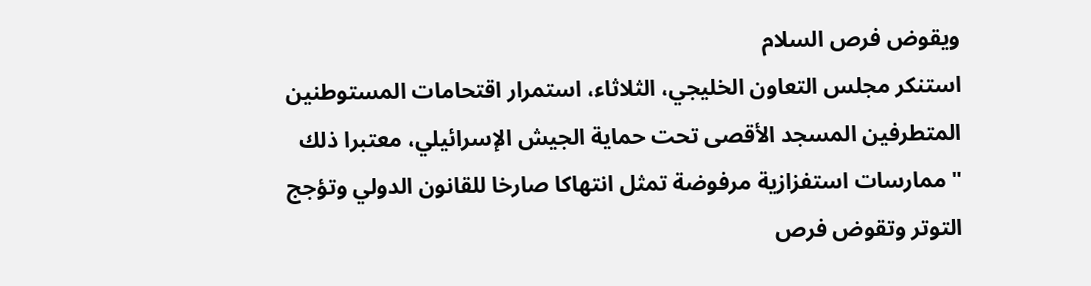ويقوض فرص السلام
استنكر مجلس التعاون الخليجي، الثلاثاء، استمرار اقتحامات المستوطنين المتطرفين المسجد الأقصى تحت حماية الجيش الإسرائيلي، معتبرا ذلك "ممارسات استفزازية مرفوضة تمثل انتهاكا صارخا للقانون الدولي وتؤجج التوتر وتقوض فرص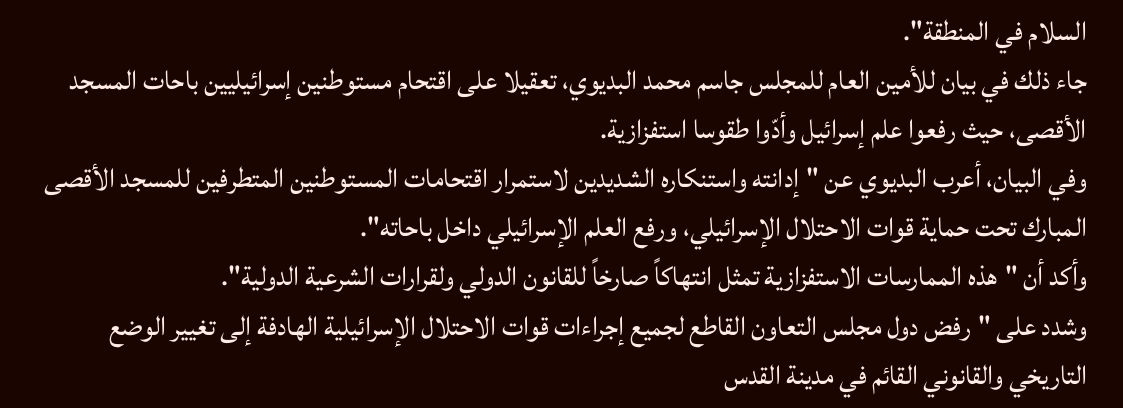السلام في المنطقة".
جاء ذلك في بيان للأمين العام للمجلس جاسم محمد البديوي، تعقيلا على اقتحام مستوطنين إسرائيليين باحات المسجد الأقصى، حيث رفعوا علم إسرائيل وأدّوا طقوسا استفزازية.
وفي البيان، أعرب البديوي عن "إدانته واستنكاره الشديدين لاستمرار اقتحامات المستوطنين المتطرفين للمسجد الأقصى المبارك تحت حماية قوات الاحتلال الإسرائيلي، ورفع العلم الإسرائيلي داخل باحاته".
وأكد أن "هذه الممارسات الاستفزازية تمثل انتهاكاً صارخاً للقانون الدولي ولقرارات الشرعية الدولية".
وشدد على "رفض دول مجلس التعاون القاطع لجميع إجراءات قوات الاحتلال الإسرائيلية الهادفة إلى تغيير الوضع التاريخي والقانوني القائم في مدينة القدس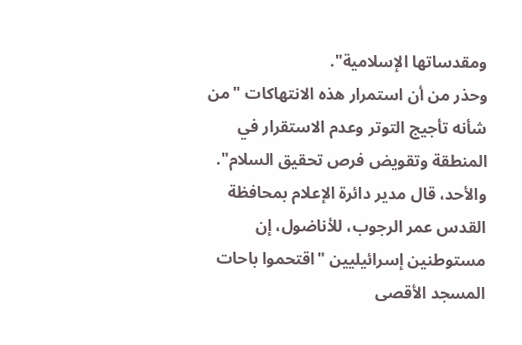ومقدساتها الإسلامية".
وحذر من أن استمرار هذه الانتهاكات "من شأنه تأجيج التوتر وعدم الاستقرار في المنطقة وتقويض فرص تحقيق السلام".
والأحد، قال مدير دائرة الإعلام بمحافظة القدس عمر الرجوب، للأناضول، إن مستوطنين إسرائيليين "اقتحموا باحات المسجد الأقصى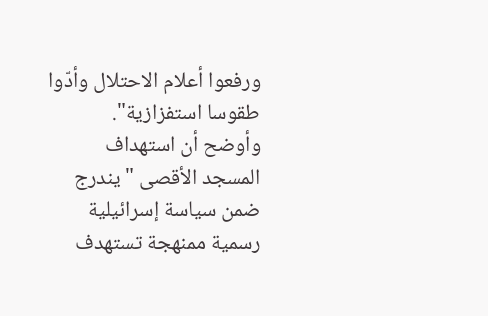ورفعوا أعلام الاحتلال وأدّوا طقوسا استفزازية".
وأوضح أن استهداف المسجد الأقصى "يندرج ضمن سياسة إسرائيلية رسمية ممنهجة تستهدف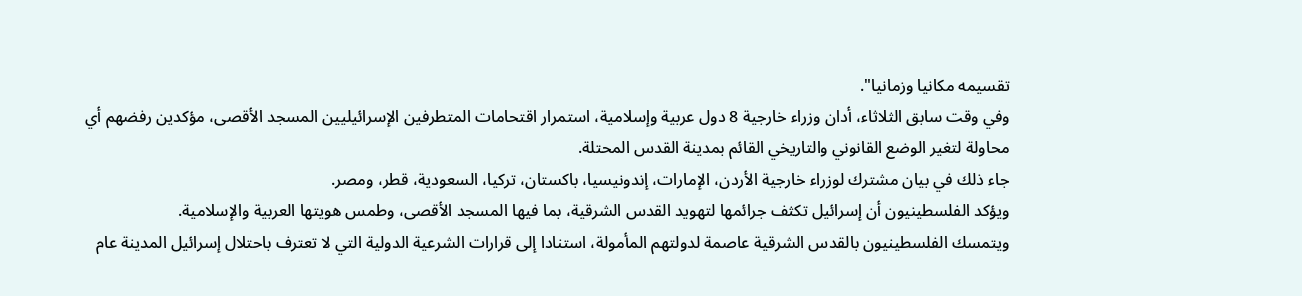تقسيمه مكانيا وزمانيا".
وفي وقت سابق الثلاثاء، أدان وزراء خارجية 8 دول عربية وإسلامية، استمرار اقتحامات المتطرفين الإسرائيليين المسجد الأقصى، مؤكدين رفضهم أي محاولة لتغير الوضع القانوني والتاريخي القائم بمدينة القدس المحتلة.
جاء ذلك في بيان مشترك لوزراء خارجية الأردن، الإمارات، إندونيسيا، باكستان، تركيا، السعودية، قطر، ومصر.
ويؤكد الفلسطينيون أن إسرائيل تكثف جرائمها لتهويد القدس الشرقية، بما فيها المسجد الأقصى، وطمس هويتها العربية والإسلامية.
ويتمسك الفلسطينيون بالقدس الشرقية عاصمة لدولتهم المأمولة، استنادا إلى قرارات الشرعية الدولية التي لا تعترف باحتلال إسرائيل المدينة عام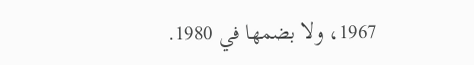1967، ولا بضمها في 1980.